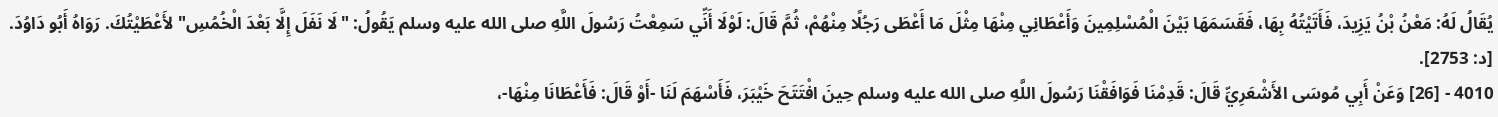يُقَالُ لَهُ: مَعْنُ بْنُ يَزِيدَ، فَأَتَيْتُهُ بِهَا، فَقَسَمَهَا بَيْنَ الْمُسْلِمِينَ وَأَعْطَانِي مِنْهَا مِثْلَ مَا أَعْطَى رَجُلًا مِنْهُمْ، ثُمَّ قَالَ: لَوْلَا أَنِّي سَمِعْتُ رَسُولَ اللَّهِ صلى الله عليه وسلم يَقُولُ: "لَا نَفَلَ إِلَّا بَعْدَ الْخُمُسِ" لأَعْطَيْتُكَ. رَوَاهُ أَبُو دَاوُدَ. [د: 2753].
4010 - [26] وَعَنْ أَبِي مُوسَى الأَشْعَرِيِّ قَالَ: قَدِمْنَا فَوَافَقْنَا رَسُولَ اللَّهِ صلى الله عليه وسلم حِينَ افْتَتَحَ خَيْبَرَ، فَأَسْهَمَ لَنَا -أَوْ قَالَ: فَأَعْطَانَا مِنْهَا-،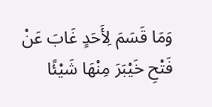وَمَا قَسَمَ لِأَحَدٍ غَابَ عَنْ فَتْحِ خَيْبَرَ مِنْهَا شَيْئًا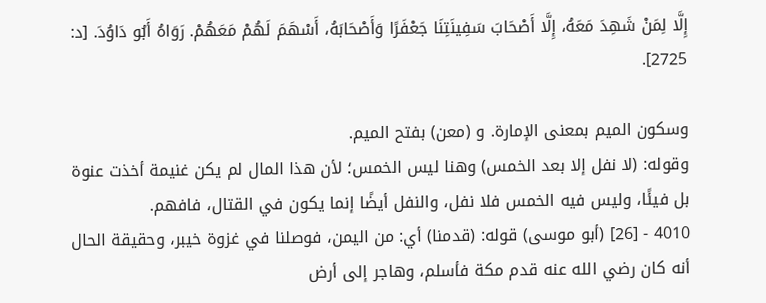إِلَّا لِمَنْ شَهِدَ مَعَهُ، إِلَّا أَصْحَابَ سَفِينَتِنَا جَعْفَرًا وَأَصْحَابَهُ، أَسْهَمَ لَهُمْ مَعَهُمْ. رَوَاهُ أَبُو دَاوُدَ. [د: 2725].

وسكون الميم بمعنى الإمارة. و (معن) بفتح الميم.
وقوله: (لا نفل إلا بعد الخمس) وهنا ليس الخمس؛ لأن هذا المال لم يكن غنيمة أخذت عنوة بل فيئًا، وليس فيه الخمس فلا نفل، والنفل أيضًا إنما يكون في القتال، فافهم.
4010 - [26] (أبو موسى) قوله: (قدمنا) أي: من اليمن، فوصلنا في غزوة خيبر، وحقيقة الحال أنه كان رضي الله عنه قدم مكة فأسلم، وهاجر إلى أرض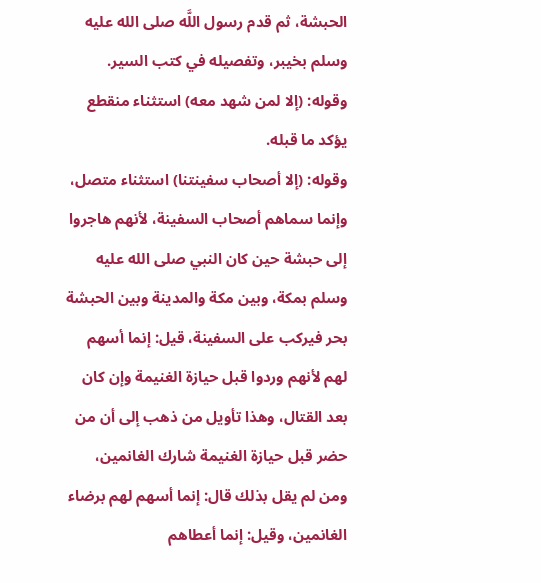الحبشة، ثم قدم رسول اللَّه صلى الله عليه وسلم بخيبر، وتفصيله في كتب السير.
وقوله: (إلا لمن شهد معه) استثناء منقطع يؤكد ما قبله.
وقوله: (إلا أصحاب سفينتنا) استثناء متصل، وإنما سماهم أصحاب السفينة، لأنهم هاجروا إلى حبشة حين كان النبي صلى الله عليه وسلم بمكة، وبين مكة والمدينة وبين الحبشة بحر فيركب على السفينة، قيل: إنما أسهم لهم لأنهم وردوا قبل حيازة الغنيمة وإن كان بعد القتال، وهذا تأويل من ذهب إلى أن من حضر قبل حيازة الغنيمة شارك الغانمين، ومن لم يقل بذلك قال: إنما أسهم لهم برضاء الغانمين، وقيل: إنما أعطاهم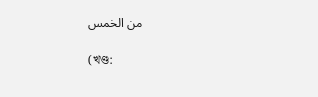من الخمس

(খণ্ড: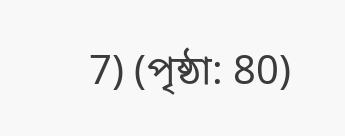7) (পৃষ্ঠা: 80)